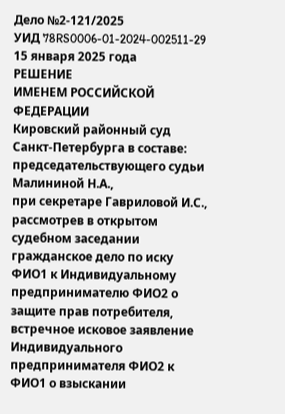Дело №2-121/2025
УИД 78RS0006-01-2024-002511-29 15 января 2025 года
РЕШЕНИЕ
ИМЕНЕМ РОССИЙСКОЙ ФЕДЕРАЦИИ
Кировский районный суд Санкт-Петербурга в составе:
председательствующего судьи Малининой Н.А.,
при секретаре Гавриловой И.С.,
рассмотрев в открытом судебном заседании гражданское дело по иску ФИО1 к Индивидуальному предпринимателю ФИО2 о защите прав потребителя, встречное исковое заявление Индивидуального предпринимателя ФИО2 к ФИО1 о взыскании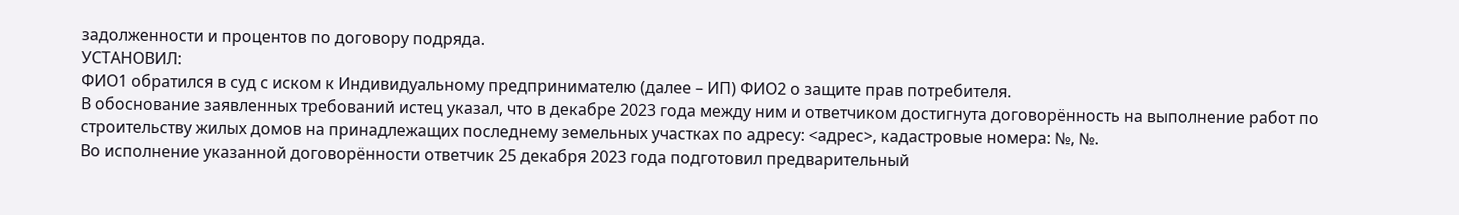задолженности и процентов по договору подряда.
УСТАНОВИЛ:
ФИО1 обратился в суд с иском к Индивидуальному предпринимателю (далее – ИП) ФИО2 о защите прав потребителя.
В обоснование заявленных требований истец указал, что в декабре 2023 года между ним и ответчиком достигнута договорённость на выполнение работ по строительству жилых домов на принадлежащих последнему земельных участках по адресу: <адрес>, кадастровые номера: №, №.
Во исполнение указанной договорённости ответчик 25 декабря 2023 года подготовил предварительный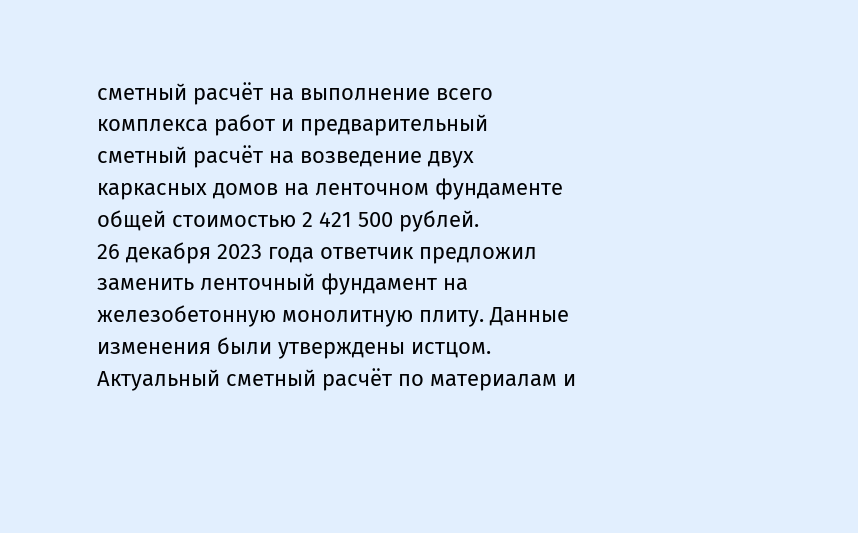сметный расчёт на выполнение всего комплекса работ и предварительный сметный расчёт на возведение двух каркасных домов на ленточном фундаменте общей стоимостью 2 421 500 рублей.
26 декабря 2023 года ответчик предложил заменить ленточный фундамент на железобетонную монолитную плиту. Данные изменения были утверждены истцом. Актуальный сметный расчёт по материалам и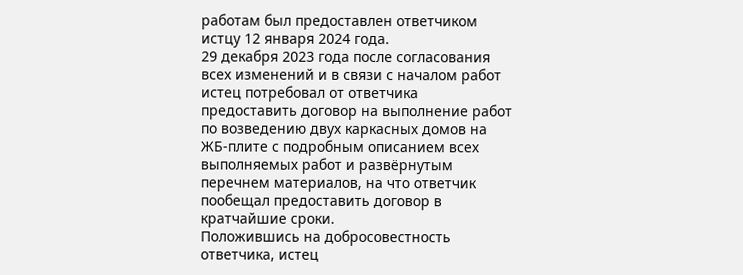работам был предоставлен ответчиком истцу 12 января 2024 года.
29 декабря 2023 года после согласования всех изменений и в связи с началом работ истец потребовал от ответчика предоставить договор на выполнение работ по возведению двух каркасных домов на ЖБ-плите с подробным описанием всех выполняемых работ и развёрнутым перечнем материалов, на что ответчик пообещал предоставить договор в кратчайшие сроки.
Положившись на добросовестность ответчика, истец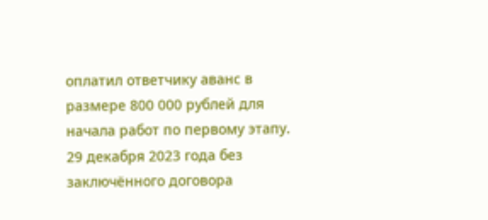оплатил ответчику аванс в размере 800 000 рублей для начала работ по первому этапу.
29 декабря 2023 года без заключённого договора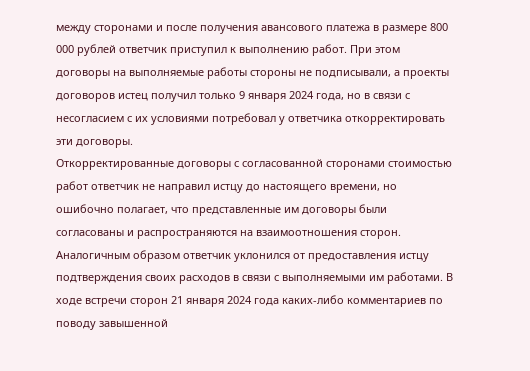между сторонами и после получения авансового платежа в размере 800 000 рублей ответчик приступил к выполнению работ. При этом договоры на выполняемые работы стороны не подписывали, а проекты договоров истец получил только 9 января 2024 года, но в связи с несогласием с их условиями потребовал у ответчика откорректировать эти договоры.
Откорректированные договоры с согласованной сторонами стоимостью работ ответчик не направил истцу до настоящего времени, но ошибочно полагает, что представленные им договоры были согласованы и распространяются на взаимоотношения сторон.
Аналогичным образом ответчик уклонился от предоставления истцу подтверждения своих расходов в связи с выполняемыми им работами. В ходе встречи сторон 21 января 2024 года каких-либо комментариев по поводу завышенной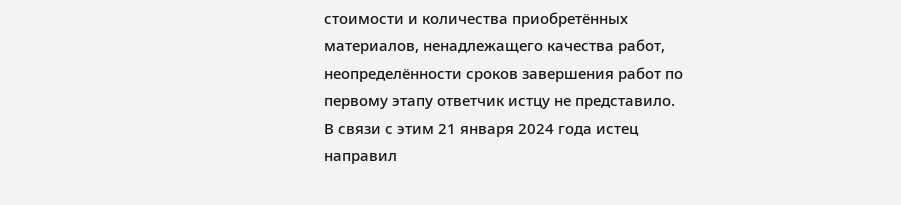стоимости и количества приобретённых материалов, ненадлежащего качества работ, неопределённости сроков завершения работ по первому этапу ответчик истцу не представило.
В связи с этим 21 января 2024 года истец направил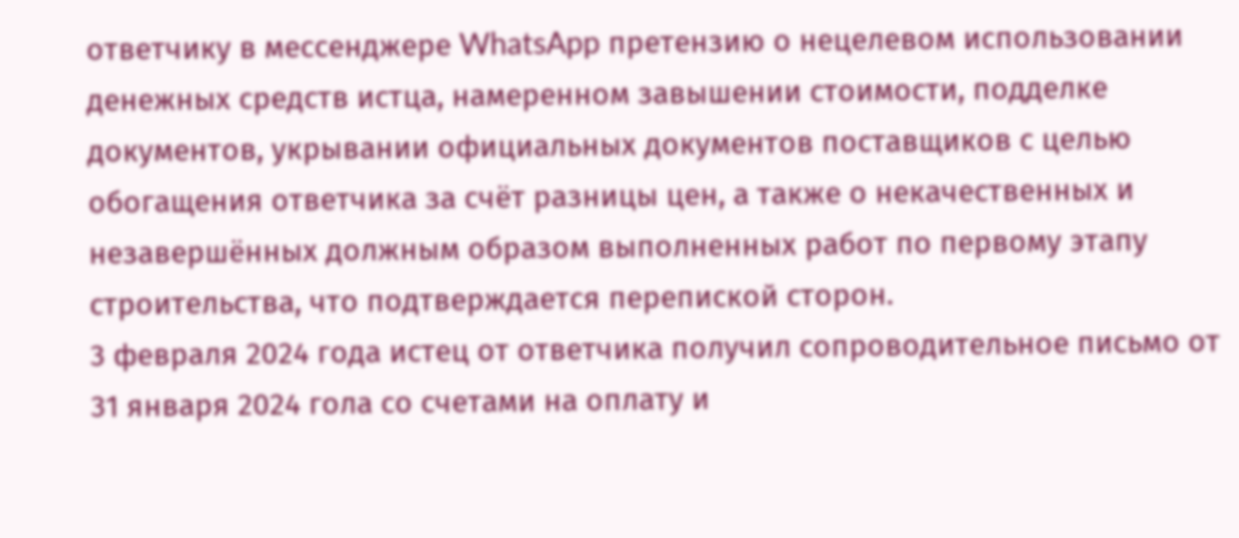ответчику в мессенджере WhatsApp претензию о нецелевом использовании денежных средств истца, намеренном завышении стоимости, подделке документов, укрывании официальных документов поставщиков с целью обогащения ответчика за счёт разницы цен, а также о некачественных и незавершённых должным образом выполненных работ по первому этапу строительства, что подтверждается перепиской сторон.
3 февраля 2024 года истец от ответчика получил сопроводительное письмо от 31 января 2024 гола со счетами на оплату и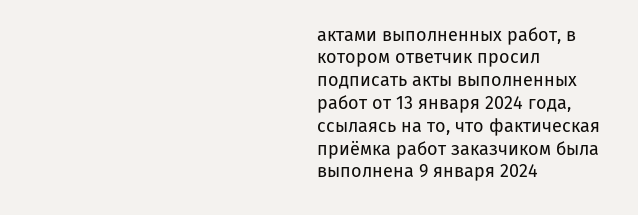актами выполненных работ, в котором ответчик просил подписать акты выполненных работ от 13 января 2024 года, ссылаясь на то, что фактическая приёмка работ заказчиком была выполнена 9 января 2024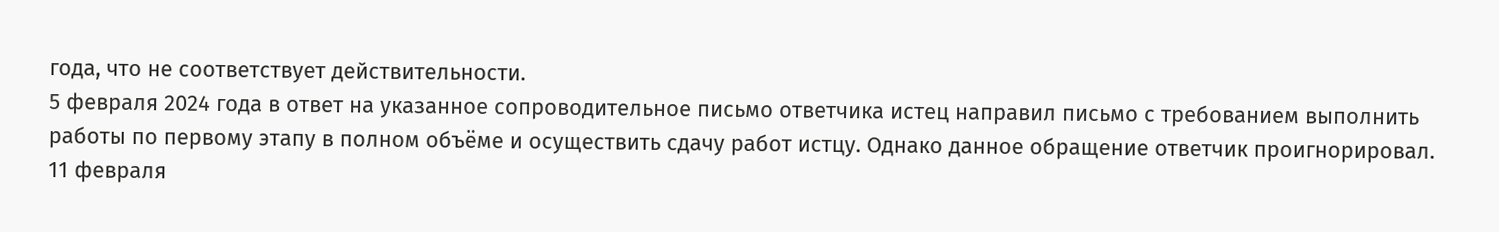года, что не соответствует действительности.
5 февраля 2024 года в ответ на указанное сопроводительное письмо ответчика истец направил письмо с требованием выполнить работы по первому этапу в полном объёме и осуществить сдачу работ истцу. Однако данное обращение ответчик проигнорировал.
11 февраля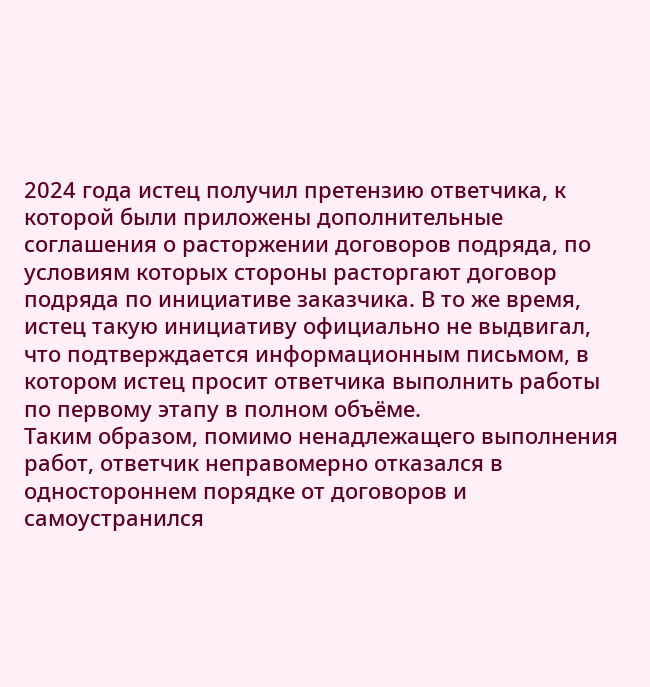2024 года истец получил претензию ответчика, к которой были приложены дополнительные соглашения о расторжении договоров подряда, по условиям которых стороны расторгают договор подряда по инициативе заказчика. В то же время, истец такую инициативу официально не выдвигал, что подтверждается информационным письмом, в котором истец просит ответчика выполнить работы по первому этапу в полном объёме.
Таким образом, помимо ненадлежащего выполнения работ, ответчик неправомерно отказался в одностороннем порядке от договоров и самоустранился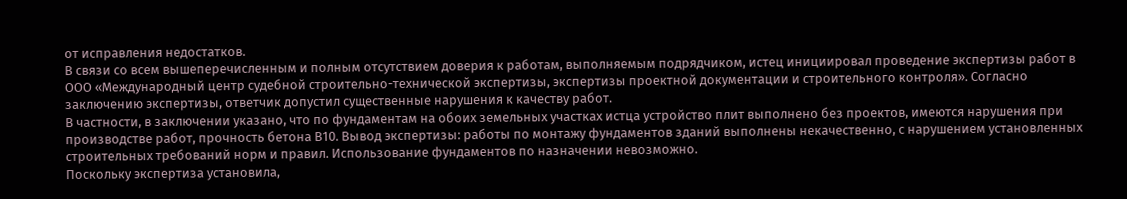от исправления недостатков.
В связи со всем вышеперечисленным и полным отсутствием доверия к работам, выполняемым подрядчиком, истец инициировал проведение экспертизы работ в ООО «Международный центр судебной строительно-технической экспертизы, экспертизы проектной документации и строительного контроля». Согласно заключению экспертизы, ответчик допустил существенные нарушения к качеству работ.
В частности, в заключении указано, что по фундаментам на обоих земельных участках истца устройство плит выполнено без проектов, имеются нарушения при производстве работ, прочность бетона В10. Вывод экспертизы: работы по монтажу фундаментов зданий выполнены некачественно, с нарушением установленных строительных требований норм и правил. Использование фундаментов по назначении невозможно.
Поскольку экспертиза установила,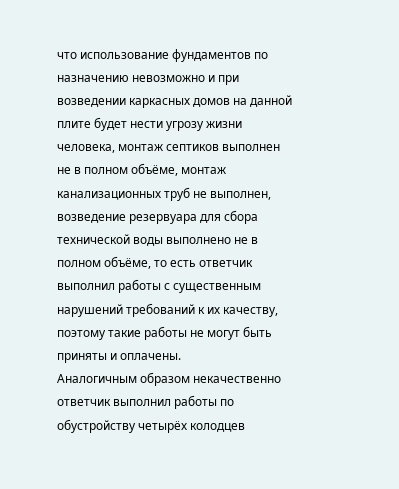что использование фундаментов по назначению невозможно и при возведении каркасных домов на данной плите будет нести угрозу жизни человека, монтаж септиков выполнен не в полном объёме, монтаж канализационных труб не выполнен, возведение резервуара для сбора технической воды выполнено не в полном объёме, то есть ответчик выполнил работы с существенным нарушений требований к их качеству, поэтому такие работы не могут быть приняты и оплачены.
Аналогичным образом некачественно ответчик выполнил работы по обустройству четырёх колодцев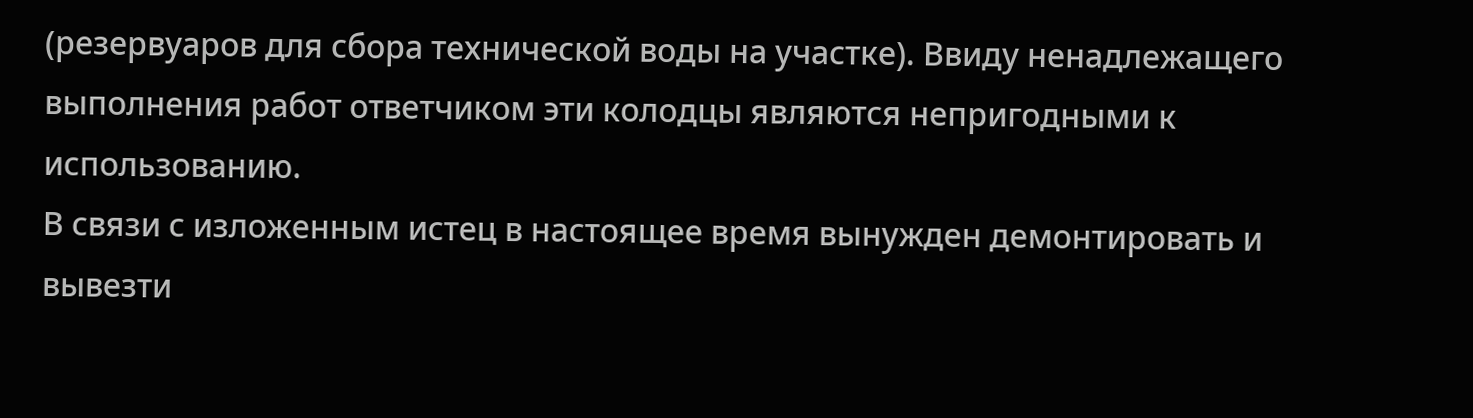(резервуаров для сбора технической воды на участке). Ввиду ненадлежащего выполнения работ ответчиком эти колодцы являются непригодными к использованию.
В связи с изложенным истец в настоящее время вынужден демонтировать и вывезти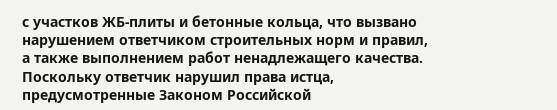с участков ЖБ-плиты и бетонные кольца, что вызвано нарушением ответчиком строительных норм и правил, а также выполнением работ ненадлежащего качества.
Поскольку ответчик нарушил права истца, предусмотренные Законом Российской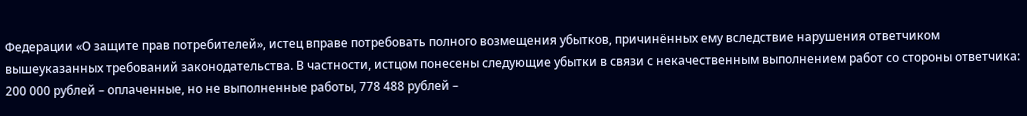Федерации «О защите прав потребителей», истец вправе потребовать полного возмещения убытков, причинённых ему вследствие нарушения ответчиком вышеуказанных требований законодательства. В частности, истцом понесены следующие убытки в связи с некачественным выполнением работ со стороны ответчика: 200 000 рублей – оплаченные, но не выполненные работы, 778 488 рублей –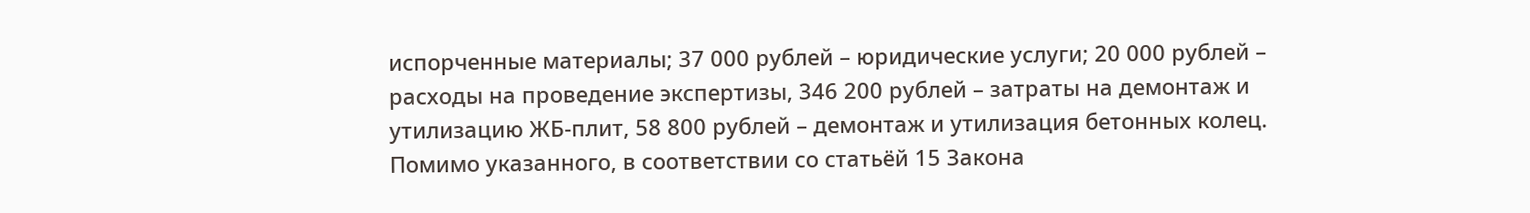испорченные материалы; 37 000 рублей – юридические услуги; 20 000 рублей – расходы на проведение экспертизы, 346 200 рублей – затраты на демонтаж и утилизацию ЖБ-плит, 58 800 рублей – демонтаж и утилизация бетонных колец.
Помимо указанного, в соответствии со статьёй 15 Закона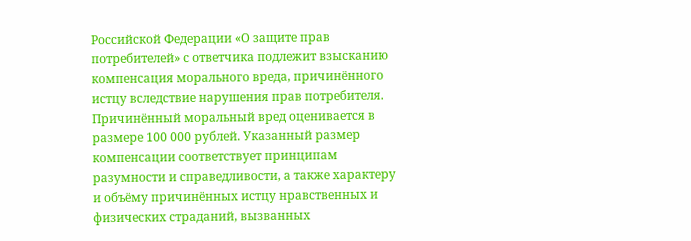Российской Федерации «О защите прав потребителей» с ответчика подлежит взысканию компенсация морального вреда, причинённого истцу вследствие нарушения прав потребителя. Причинённый моральный вред оценивается в размере 100 000 рублей. Указанный размер компенсации соответствует принципам разумности и справедливости, а также характеру и объёму причинённых истцу нравственных и физических страданий, вызванных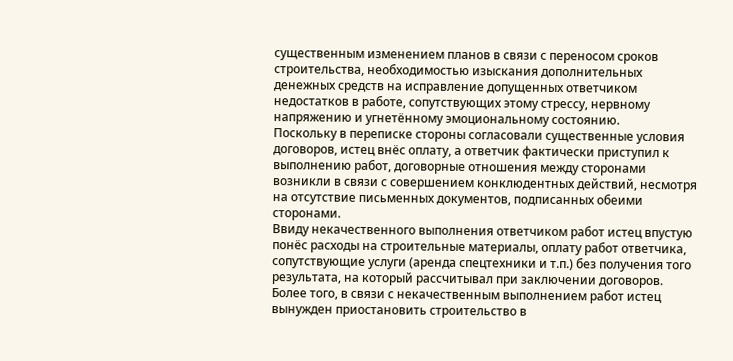существенным изменением планов в связи с переносом сроков строительства, необходимостью изыскания дополнительных денежных средств на исправление допущенных ответчиком недостатков в работе, сопутствующих этому стрессу, нервному напряжению и угнетённому эмоциональному состоянию.
Поскольку в переписке стороны согласовали существенные условия договоров, истец внёс оплату, а ответчик фактически приступил к выполнению работ, договорные отношения между сторонами возникли в связи с совершением конклюдентных действий, несмотря на отсутствие письменных документов, подписанных обеими сторонами.
Ввиду некачественного выполнения ответчиком работ истец впустую понёс расходы на строительные материалы, оплату работ ответчика, сопутствующие услуги (аренда спецтехники и т.п.) без получения того результата, на который рассчитывал при заключении договоров. Более того, в связи с некачественным выполнением работ истец вынужден приостановить строительство в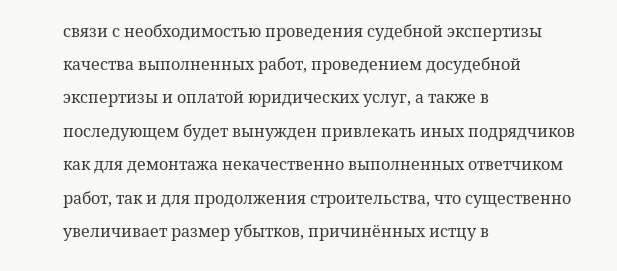связи с необходимостью проведения судебной экспертизы качества выполненных работ, проведением досудебной экспертизы и оплатой юридических услуг, а также в последующем будет вынужден привлекать иных подрядчиков как для демонтажа некачественно выполненных ответчиком работ, так и для продолжения строительства, что существенно увеличивает размер убытков, причинённых истцу в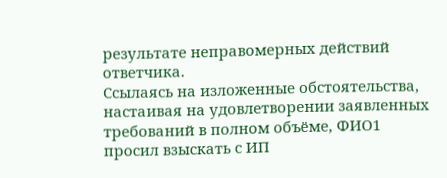результате неправомерных действий ответчика.
Ссылаясь на изложенные обстоятельства, настаивая на удовлетворении заявленных требований в полном объёме, ФИО1 просил взыскать с ИП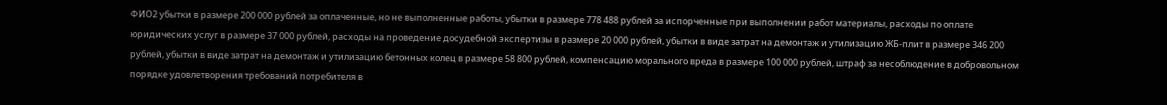ФИО2 убытки в размере 200 000 рублей за оплаченные, но не выполненные работы, убытки в размере 778 488 рублей за испорченные при выполнении работ материалы, расходы по оплате юридических услуг в размере 37 000 рублей, расходы на проведение досудебной экспертизы в размере 20 000 рублей, убытки в виде затрат на демонтаж и утилизацию ЖБ-плит в размере 346 200 рублей, убытки в виде затрат на демонтаж и утилизацию бетонных колец в размере 58 800 рублей, компенсацию морального вреда в размере 100 000 рублей, штраф за несоблюдение в добровольном порядке удовлетворения требований потребителя в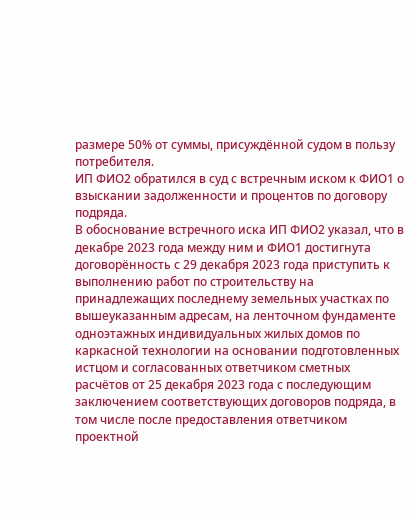размере 50% от суммы, присуждённой судом в пользу потребителя.
ИП ФИО2 обратился в суд с встречным иском к ФИО1 о взыскании задолженности и процентов по договору подряда.
В обоснование встречного иска ИП ФИО2 указал, что в декабре 2023 года между ним и ФИО1 достигнута договорённость с 29 декабря 2023 года приступить к выполнению работ по строительству на принадлежащих последнему земельных участках по вышеуказанным адресам, на ленточном фундаменте одноэтажных индивидуальных жилых домов по каркасной технологии на основании подготовленных истцом и согласованных ответчиком сметных расчётов от 25 декабря 2023 года с последующим заключением соответствующих договоров подряда, в том числе после предоставления ответчиком проектной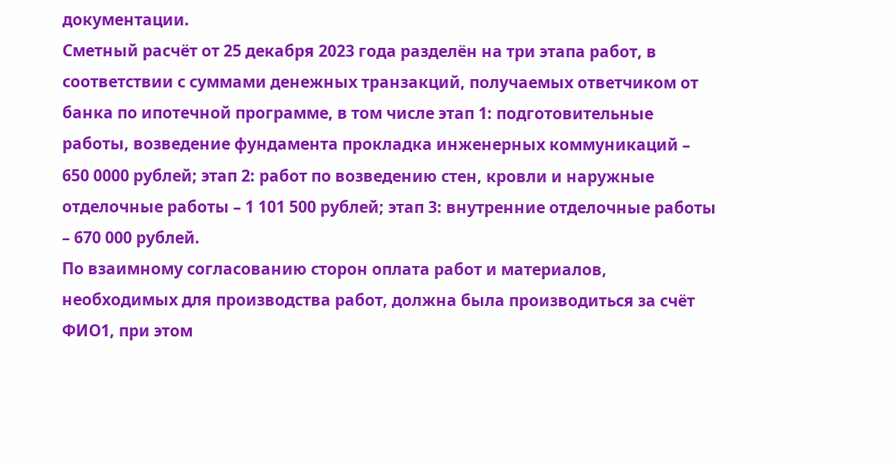документации.
Сметный расчёт от 25 декабря 2023 года разделён на три этапа работ, в соответствии с суммами денежных транзакций, получаемых ответчиком от банка по ипотечной программе, в том числе этап 1: подготовительные работы, возведение фундамента прокладка инженерных коммуникаций – 650 0000 рублей; этап 2: работ по возведению стен, кровли и наружные отделочные работы – 1 101 500 рублей; этап 3: внутренние отделочные работы – 670 000 рублей.
По взаимному согласованию сторон оплата работ и материалов, необходимых для производства работ, должна была производиться за счёт ФИО1, при этом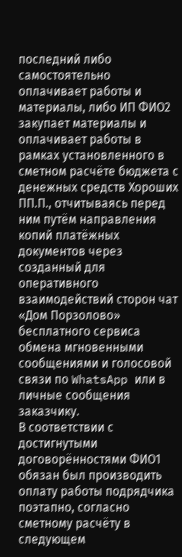последний либо самостоятельно оплачивает работы и материалы, либо ИП ФИО2 закупает материалы и оплачивает работы в рамках установленного в сметном расчёте бюджета с денежных средств Хороших ПП.П., отчитываясь перед ним путём направления копий платёжных документов через созданный для оперативного взаимодействий сторон чат «Дом Порзолово» бесплатного сервиса обмена мгновенными сообщениями и голосовой связи по WhatsApp или в личные сообщения заказчику.
В соответствии с достигнутыми договорённостями ФИО1 обязан был производить оплату работы подрядчика поэтапно, согласно сметному расчёту в следующем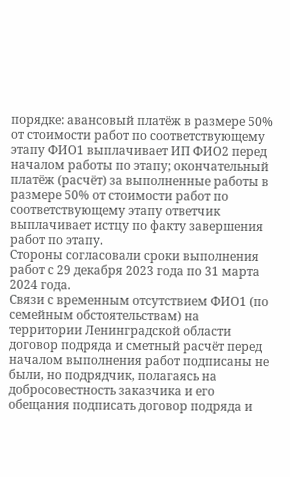порядке: авансовый платёж в размере 50% от стоимости работ по соответствующему этапу ФИО1 выплачивает ИП ФИО2 перед началом работы по этапу; окончательный платёж (расчёт) за выполненные работы в размере 50% от стоимости работ по соответствующему этапу ответчик выплачивает истцу по факту завершения работ по этапу.
Стороны согласовали сроки выполнения работ с 29 декабря 2023 года по 31 марта 2024 года.
Связи с временным отсутствием ФИО1 (по семейным обстоятельствам) на территории Ленинградской области договор подряда и сметный расчёт перед началом выполнения работ подписаны не были, но подрядчик, полагаясь на добросовестность заказчика и его обещания подписать договор подряда и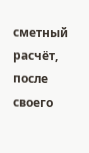сметный расчёт, после своего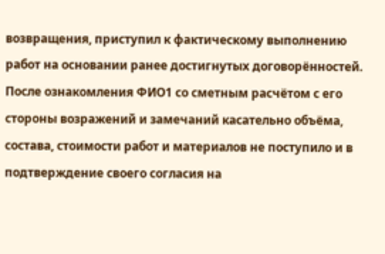возвращения, приступил к фактическому выполнению работ на основании ранее достигнутых договорённостей.
После ознакомления ФИО1 со сметным расчётом с его стороны возражений и замечаний касательно объёма, состава, стоимости работ и материалов не поступило и в подтверждение своего согласия на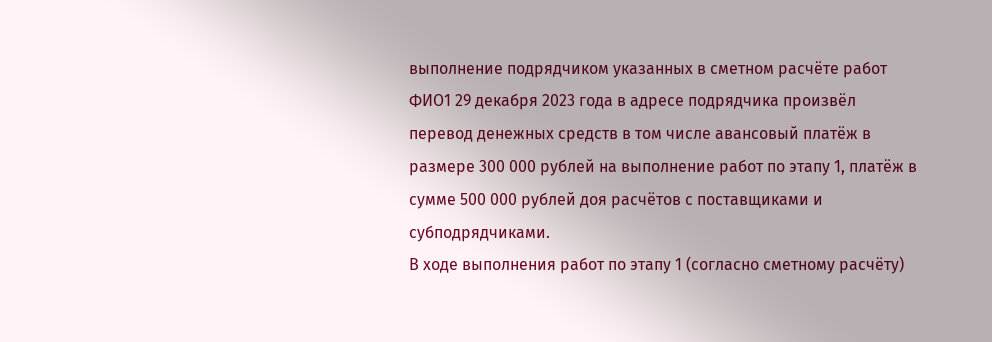выполнение подрядчиком указанных в сметном расчёте работ ФИО1 29 декабря 2023 года в адресе подрядчика произвёл перевод денежных средств в том числе авансовый платёж в размере 300 000 рублей на выполнение работ по этапу 1, платёж в сумме 500 000 рублей доя расчётов с поставщиками и субподрядчиками.
В ходе выполнения работ по этапу 1 (согласно сметному расчёту)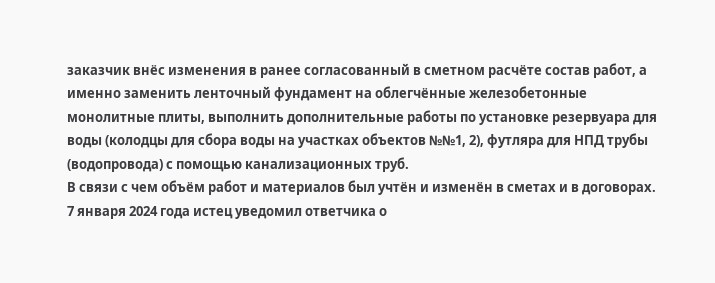заказчик внёс изменения в ранее согласованный в сметном расчёте состав работ, а именно заменить ленточный фундамент на облегчённые железобетонные монолитные плиты, выполнить дополнительные работы по установке резервуара для воды (колодцы для сбора воды на участках объектов №№1, 2), футляра для НПД трубы (водопровода) с помощью канализационных труб.
В связи с чем объём работ и материалов был учтён и изменён в сметах и в договорах.
7 января 2024 года истец уведомил ответчика о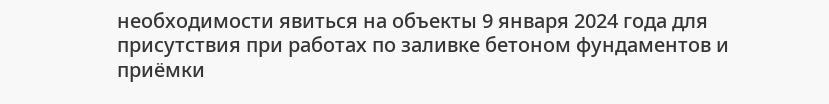необходимости явиться на объекты 9 января 2024 года для присутствия при работах по заливке бетоном фундаментов и приёмки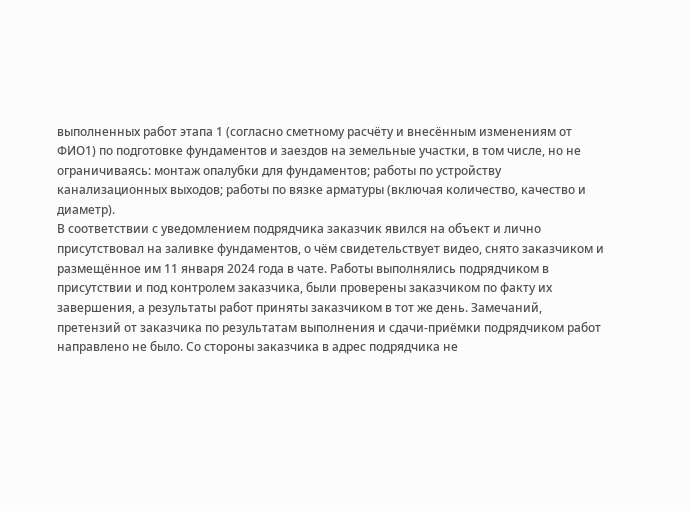выполненных работ этапа 1 (согласно сметному расчёту и внесённым изменениям от ФИО1) по подготовке фундаментов и заездов на земельные участки, в том числе, но не ограничиваясь: монтаж опалубки для фундаментов; работы по устройству канализационных выходов; работы по вязке арматуры (включая количество, качество и диаметр).
В соответствии с уведомлением подрядчика заказчик явился на объект и лично присутствовал на заливке фундаментов, о чём свидетельствует видео, снято заказчиком и размещённое им 11 января 2024 года в чате. Работы выполнялись подрядчиком в присутствии и под контролем заказчика, были проверены заказчиком по факту их завершения, а результаты работ приняты заказчиком в тот же день. Замечаний, претензий от заказчика по результатам выполнения и сдачи-приёмки подрядчиком работ направлено не было. Со стороны заказчика в адрес подрядчика не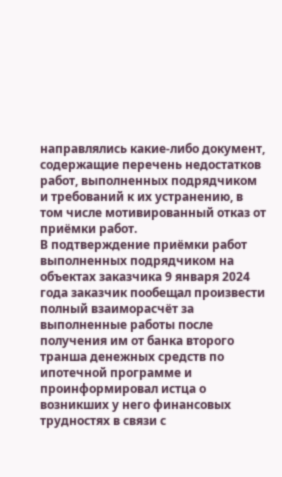направлялись какие-либо документ, содержащие перечень недостатков работ, выполненных подрядчиком и требований к их устранению, в том числе мотивированный отказ от приёмки работ.
В подтверждение приёмки работ выполненных подрядчиком на объектах заказчика 9 января 2024 года заказчик пообещал произвести полный взаиморасчёт за выполненные работы после получения им от банка второго транша денежных средств по ипотечной программе и проинформировал истца о возникших у него финансовых трудностях в связи с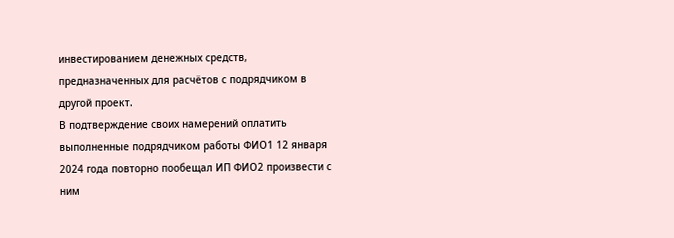инвестированием денежных средств, предназначенных для расчётов с подрядчиком в другой проект.
В подтверждение своих намерений оплатить выполненные подрядчиком работы ФИО1 12 января 2024 года повторно пообещал ИП ФИО2 произвести с ним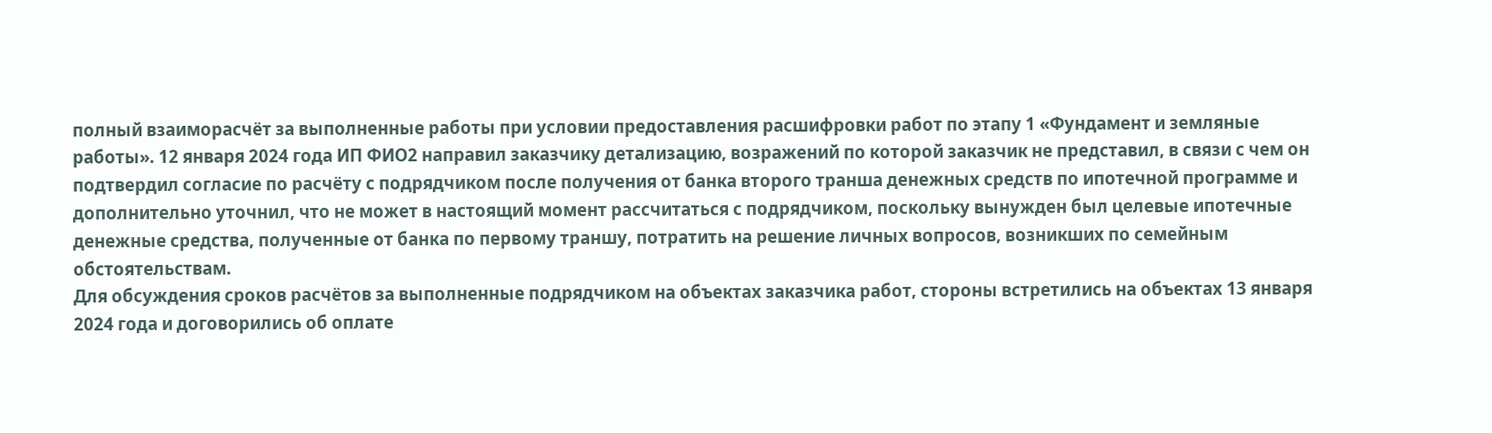полный взаиморасчёт за выполненные работы при условии предоставления расшифровки работ по этапу 1 «Фундамент и земляные работы». 12 января 2024 года ИП ФИО2 направил заказчику детализацию, возражений по которой заказчик не представил, в связи с чем он подтвердил согласие по расчёту с подрядчиком после получения от банка второго транша денежных средств по ипотечной программе и дополнительно уточнил, что не может в настоящий момент рассчитаться с подрядчиком, поскольку вынужден был целевые ипотечные денежные средства, полученные от банка по первому траншу, потратить на решение личных вопросов, возникших по семейным обстоятельствам.
Для обсуждения сроков расчётов за выполненные подрядчиком на объектах заказчика работ, стороны встретились на объектах 13 января 2024 года и договорились об оплате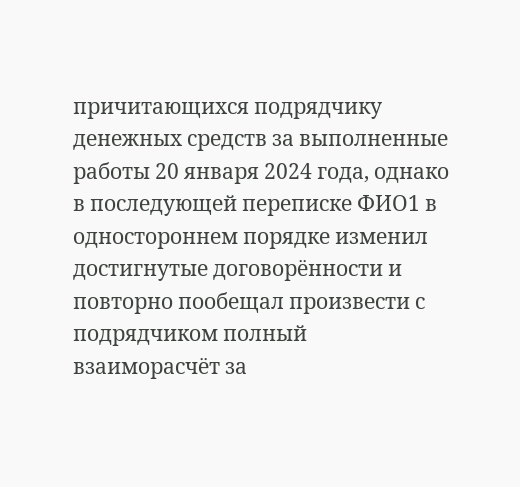причитающихся подрядчику денежных средств за выполненные работы 20 января 2024 года, однако в последующей переписке ФИО1 в одностороннем порядке изменил достигнутые договорённости и повторно пообещал произвести с подрядчиком полный взаиморасчёт за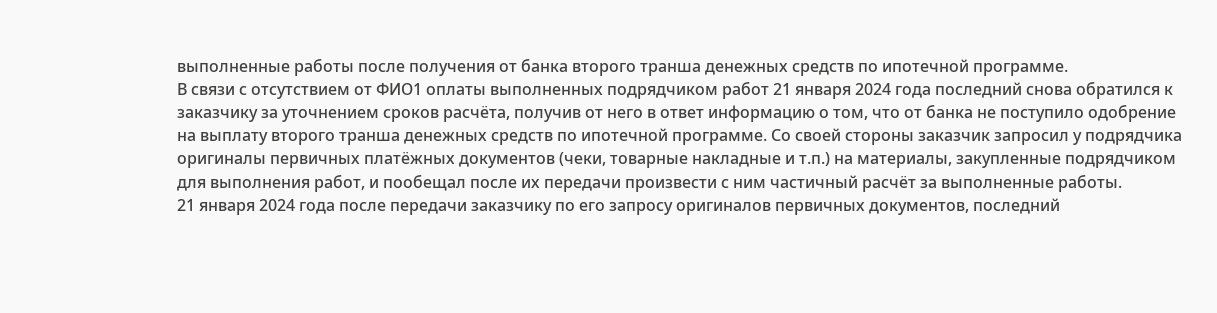выполненные работы после получения от банка второго транша денежных средств по ипотечной программе.
В связи с отсутствием от ФИО1 оплаты выполненных подрядчиком работ 21 января 2024 года последний снова обратился к заказчику за уточнением сроков расчёта, получив от него в ответ информацию о том, что от банка не поступило одобрение на выплату второго транша денежных средств по ипотечной программе. Со своей стороны заказчик запросил у подрядчика оригиналы первичных платёжных документов (чеки, товарные накладные и т.п.) на материалы, закупленные подрядчиком для выполнения работ, и пообещал после их передачи произвести с ним частичный расчёт за выполненные работы.
21 января 2024 года после передачи заказчику по его запросу оригиналов первичных документов, последний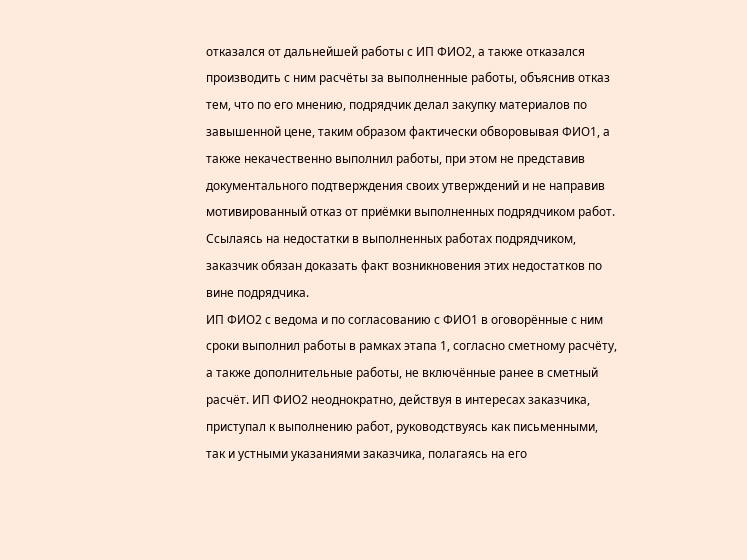отказался от дальнейшей работы с ИП ФИО2, а также отказался производить с ним расчёты за выполненные работы, объяснив отказ тем, что по его мнению, подрядчик делал закупку материалов по завышенной цене, таким образом фактически обворовывая ФИО1, а также некачественно выполнил работы, при этом не представив документального подтверждения своих утверждений и не направив мотивированный отказ от приёмки выполненных подрядчиком работ.
Ссылаясь на недостатки в выполненных работах подрядчиком, заказчик обязан доказать факт возникновения этих недостатков по вине подрядчика.
ИП ФИО2 с ведома и по согласованию с ФИО1 в оговорённые с ним сроки выполнил работы в рамках этапа 1, согласно сметному расчёту, а также дополнительные работы, не включённые ранее в сметный расчёт. ИП ФИО2 неоднократно, действуя в интересах заказчика, приступал к выполнению работ, руководствуясь как письменными, так и устными указаниями заказчика, полагаясь на его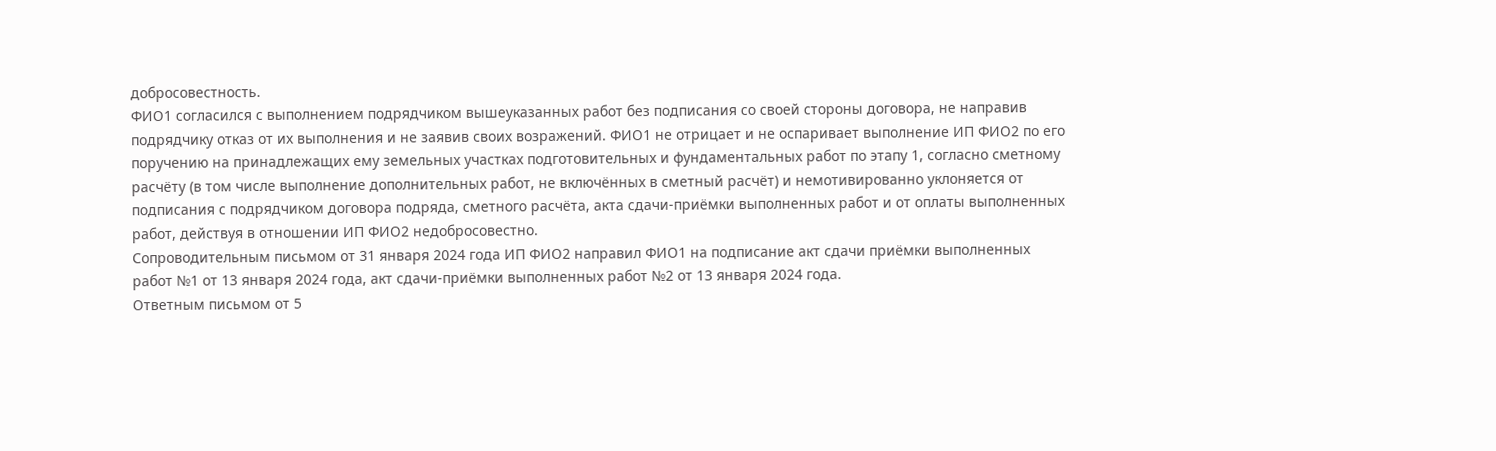добросовестность.
ФИО1 согласился с выполнением подрядчиком вышеуказанных работ без подписания со своей стороны договора, не направив подрядчику отказ от их выполнения и не заявив своих возражений. ФИО1 не отрицает и не оспаривает выполнение ИП ФИО2 по его поручению на принадлежащих ему земельных участках подготовительных и фундаментальных работ по этапу 1, согласно сметному расчёту (в том числе выполнение дополнительных работ, не включённых в сметный расчёт) и немотивированно уклоняется от подписания с подрядчиком договора подряда, сметного расчёта, акта сдачи-приёмки выполненных работ и от оплаты выполненных работ, действуя в отношении ИП ФИО2 недобросовестно.
Сопроводительным письмом от 31 января 2024 года ИП ФИО2 направил ФИО1 на подписание акт сдачи приёмки выполненных работ №1 от 13 января 2024 года, акт сдачи-приёмки выполненных работ №2 от 13 января 2024 года.
Ответным письмом от 5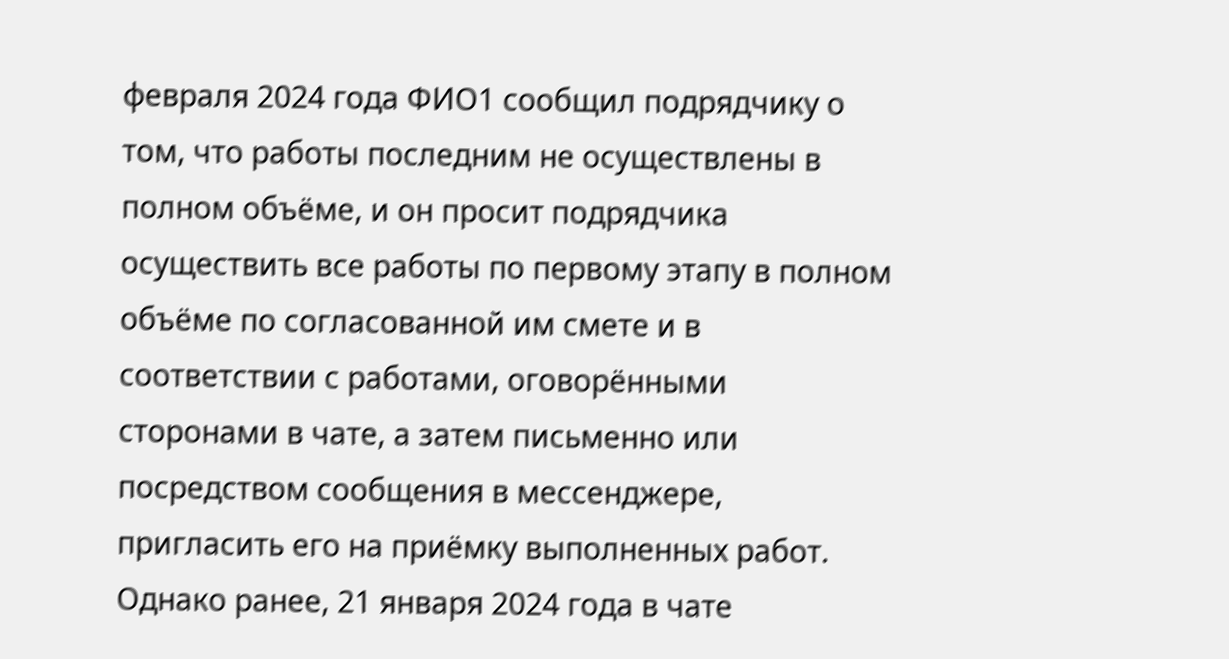февраля 2024 года ФИО1 сообщил подрядчику о том, что работы последним не осуществлены в полном объёме, и он просит подрядчика осуществить все работы по первому этапу в полном объёме по согласованной им смете и в соответствии с работами, оговорёнными сторонами в чате, а затем письменно или посредством сообщения в мессенджере, пригласить его на приёмку выполненных работ.
Однако ранее, 21 января 2024 года в чате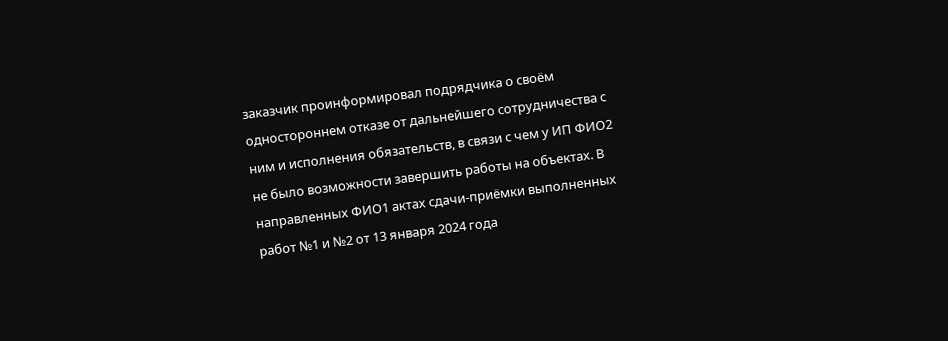заказчик проинформировал подрядчика о своём одностороннем отказе от дальнейшего сотрудничества с ним и исполнения обязательств, в связи с чем у ИП ФИО2 не было возможности завершить работы на объектах. В направленных ФИО1 актах сдачи-приёмки выполненных работ №1 и №2 от 13 января 2024 года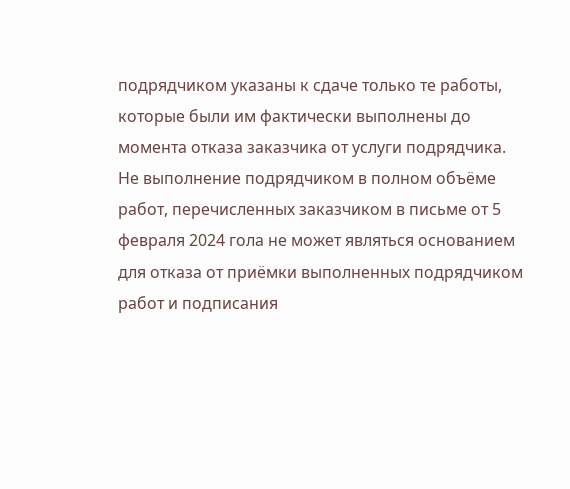подрядчиком указаны к сдаче только те работы, которые были им фактически выполнены до момента отказа заказчика от услуги подрядчика.
Не выполнение подрядчиком в полном объёме работ, перечисленных заказчиком в письме от 5 февраля 2024 гола не может являться основанием для отказа от приёмки выполненных подрядчиком работ и подписания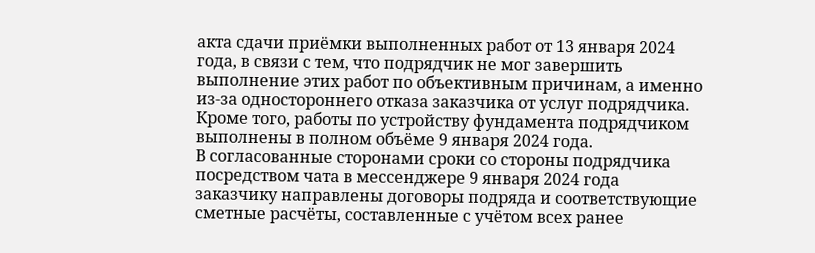акта сдачи приёмки выполненных работ от 13 января 2024 года, в связи с тем, что подрядчик не мог завершить выполнение этих работ по объективным причинам, а именно из-за одностороннего отказа заказчика от услуг подрядчика.
Кроме того, работы по устройству фундамента подрядчиком выполнены в полном объёме 9 января 2024 года.
В согласованные сторонами сроки со стороны подрядчика посредством чата в мессенджере 9 января 2024 года заказчику направлены договоры подряда и соответствующие сметные расчёты, составленные с учётом всех ранее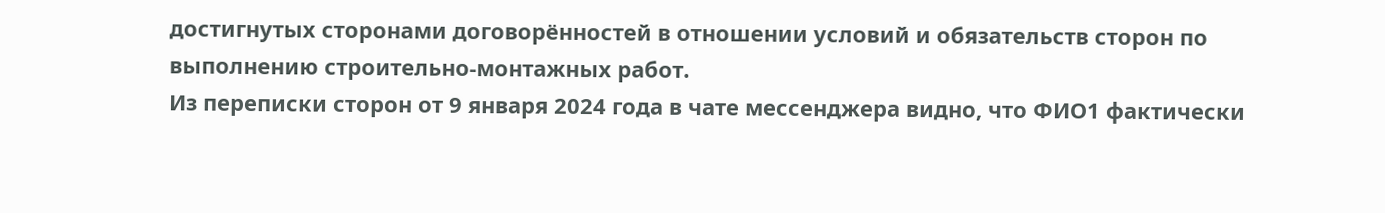достигнутых сторонами договорённостей в отношении условий и обязательств сторон по выполнению строительно-монтажных работ.
Из переписки сторон от 9 января 2024 года в чате мессенджера видно, что ФИО1 фактически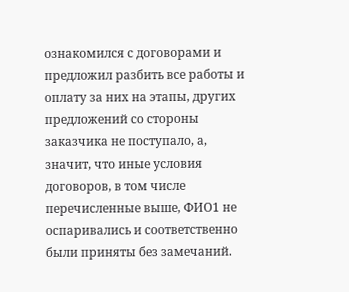ознакомился с договорами и предложил разбить все работы и оплату за них на этапы, других предложений со стороны заказчика не поступало, а, значит, что иные условия договоров, в том числе перечисленные выше, ФИО1 не оспаривались и соответственно были приняты без замечаний.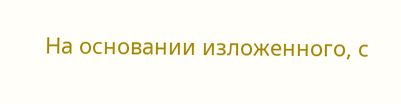На основании изложенного, с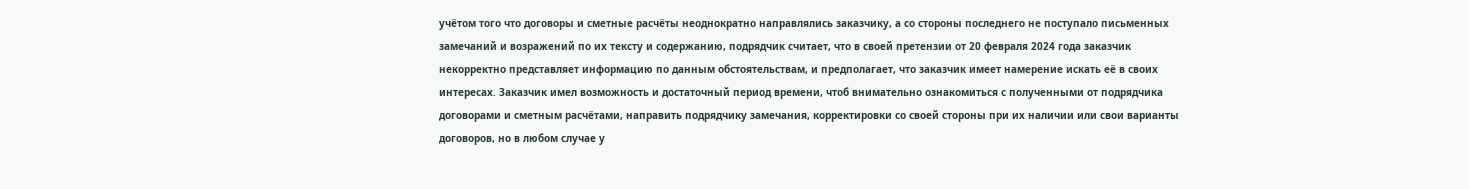учётом того что договоры и сметные расчёты неоднократно направлялись заказчику, а со стороны последнего не поступало письменных замечаний и возражений по их тексту и содержанию, подрядчик считает, что в своей претензии от 20 февраля 2024 года заказчик некорректно представляет информацию по данным обстоятельствам, и предполагает, что заказчик имеет намерение искать её в своих интересах. Заказчик имел возможность и достаточный период времени, чтоб внимательно ознакомиться с полученными от подрядчика договорами и сметным расчётами, направить подрядчику замечания, корректировки со своей стороны при их наличии или свои варианты договоров, но в любом случае у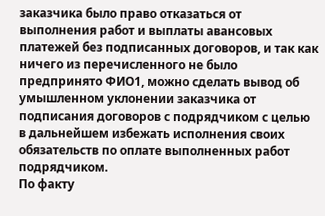заказчика было право отказаться от выполнения работ и выплаты авансовых платежей без подписанных договоров, и так как ничего из перечисленного не было предпринято ФИО1, можно сделать вывод об умышленном уклонении заказчика от подписания договоров с подрядчиком с целью в дальнейшем избежать исполнения своих обязательств по оплате выполненных работ подрядчиком.
По факту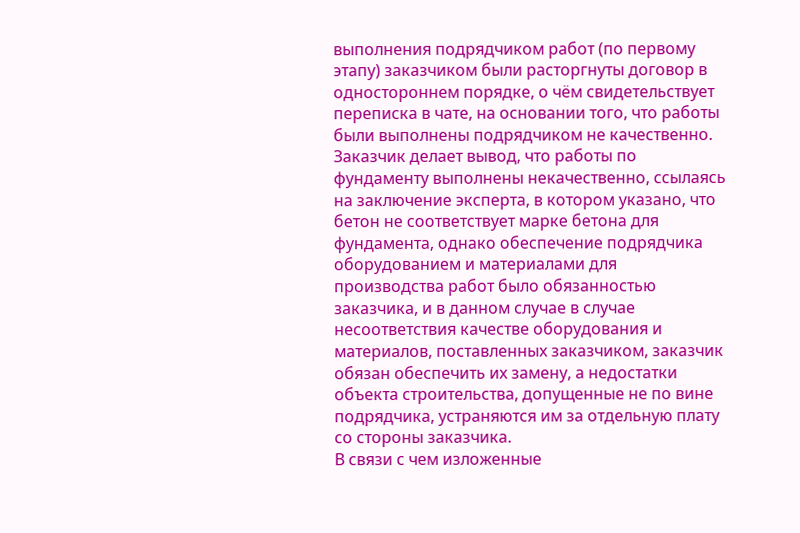выполнения подрядчиком работ (по первому этапу) заказчиком были расторгнуты договор в одностороннем порядке, о чём свидетельствует переписка в чате, на основании того, что работы были выполнены подрядчиком не качественно. Заказчик делает вывод, что работы по фундаменту выполнены некачественно, ссылаясь на заключение эксперта, в котором указано, что бетон не соответствует марке бетона для фундамента, однако обеспечение подрядчика оборудованием и материалами для производства работ было обязанностью заказчика, и в данном случае в случае несоответствия качестве оборудования и материалов, поставленных заказчиком, заказчик обязан обеспечить их замену, а недостатки объекта строительства, допущенные не по вине подрядчика, устраняются им за отдельную плату со стороны заказчика.
В связи с чем изложенные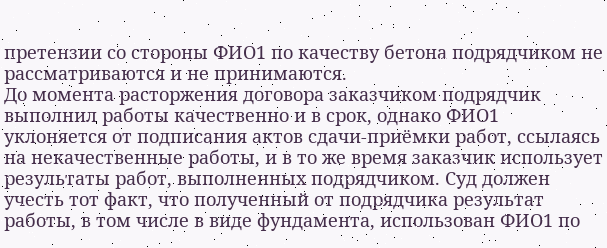претензии со стороны ФИО1 по качеству бетона подрядчиком не рассматриваются и не принимаются.
До момента расторжения договора заказчиком подрядчик выполнил работы качественно и в срок, однако ФИО1 уклоняется от подписания актов сдачи-приёмки работ, ссылаясь на некачественные работы, и в то же время заказчик использует результаты работ, выполненных подрядчиком. Суд должен учесть тот факт, что полученный от подрядчика результат работы, в том числе в виде фундамента, использован ФИО1 по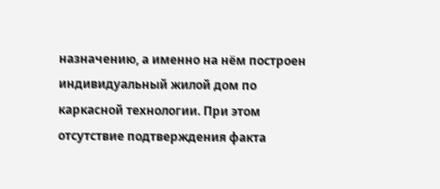назначению, а именно на нём построен индивидуальный жилой дом по каркасной технологии. При этом отсутствие подтверждения факта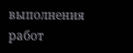выполнения работ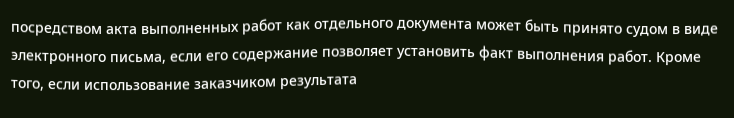посредством акта выполненных работ как отдельного документа может быть принято судом в виде электронного письма, если его содержание позволяет установить факт выполнения работ. Кроме того, если использование заказчиком результата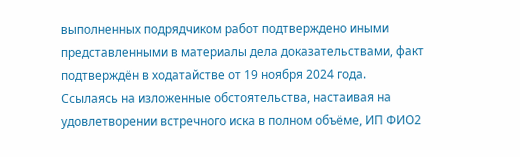выполненных подрядчиком работ подтверждено иными представленными в материалы дела доказательствами, факт подтверждён в ходатайстве от 19 ноября 2024 года.
Ссылаясь на изложенные обстоятельства, настаивая на удовлетворении встречного иска в полном объёме, ИП ФИО2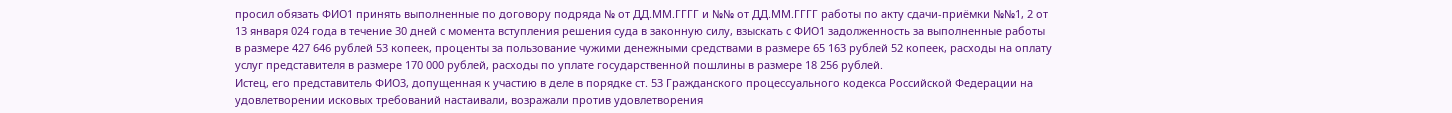просил обязать ФИО1 принять выполненные по договору подряда № от ДД.ММ.ГГГГ и №№ от ДД.ММ.ГГГГ работы по акту сдачи-приёмки №№1, 2 от 13 января 024 года в течение 30 дней с момента вступления решения суда в законную силу, взыскать с ФИО1 задолженность за выполненные работы в размере 427 646 рублей 53 копеек, проценты за пользование чужими денежными средствами в размере 65 163 рублей 52 копеек, расходы на оплату услуг представителя в размере 170 000 рублей, расходы по уплате государственной пошлины в размере 18 256 рублей.
Истец, его представитель ФИО3, допущенная к участию в деле в порядке ст. 53 Гражданского процессуального кодекса Российской Федерации на удовлетворении исковых требований настаивали, возражали против удовлетворения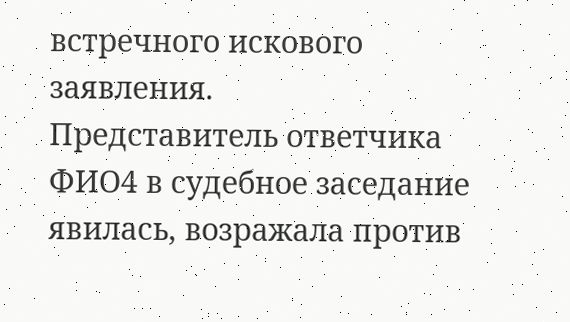встречного искового заявления.
Представитель ответчика ФИО4 в судебное заседание явилась, возражала против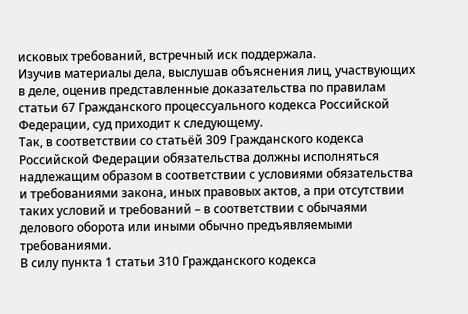исковых требований, встречный иск поддержала.
Изучив материалы дела, выслушав объяснения лиц, участвующих в деле, оценив представленные доказательства по правилам статьи 67 Гражданского процессуального кодекса Российской Федерации, суд приходит к следующему.
Так, в соответствии со статьёй 309 Гражданского кодекса Российской Федерации обязательства должны исполняться надлежащим образом в соответствии с условиями обязательства и требованиями закона, иных правовых актов, а при отсутствии таких условий и требований – в соответствии с обычаями делового оборота или иными обычно предъявляемыми требованиями.
В силу пункта 1 статьи 310 Гражданского кодекса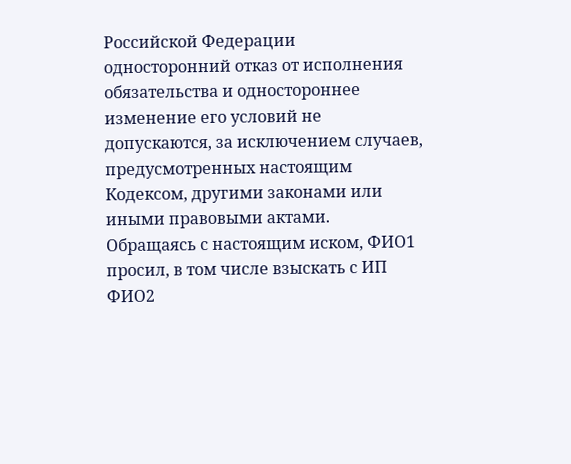Российской Федерации односторонний отказ от исполнения обязательства и одностороннее изменение его условий не допускаются, за исключением случаев, предусмотренных настоящим Кодексом, другими законами или иными правовыми актами.
Обращаясь с настоящим иском, ФИО1 просил, в том числе взыскать с ИП ФИО2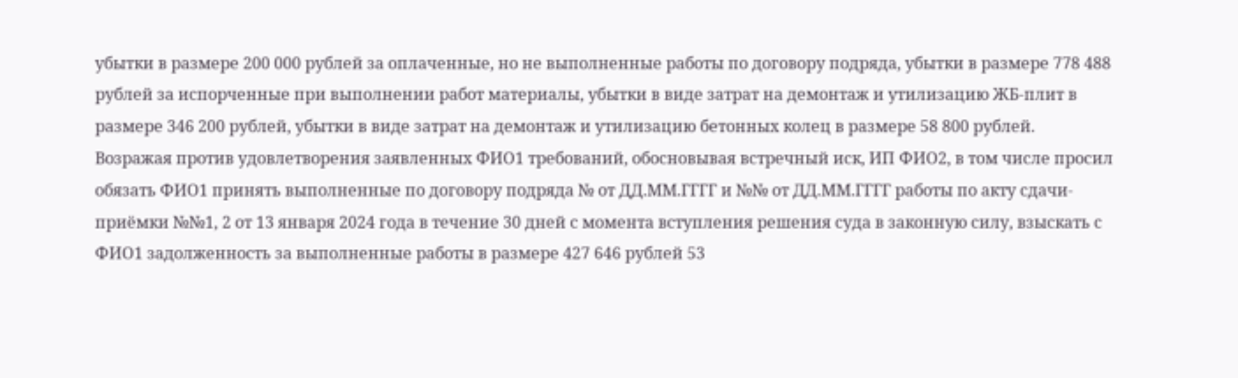убытки в размере 200 000 рублей за оплаченные, но не выполненные работы по договору подряда, убытки в размере 778 488 рублей за испорченные при выполнении работ материалы, убытки в виде затрат на демонтаж и утилизацию ЖБ-плит в размере 346 200 рублей, убытки в виде затрат на демонтаж и утилизацию бетонных колец в размере 58 800 рублей.
Возражая против удовлетворения заявленных ФИО1 требований, обосновывая встречный иск, ИП ФИО2, в том числе просил обязать ФИО1 принять выполненные по договору подряда № от ДД.ММ.ГГГГ и №№ от ДД.ММ.ГГГГ работы по акту сдачи-приёмки №№1, 2 от 13 января 2024 года в течение 30 дней с момента вступления решения суда в законную силу, взыскать с ФИО1 задолженность за выполненные работы в размере 427 646 рублей 53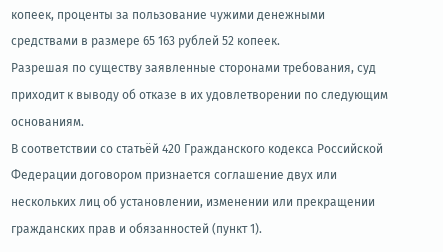копеек, проценты за пользование чужими денежными средствами в размере 65 163 рублей 52 копеек.
Разрешая по существу заявленные сторонами требования, суд приходит к выводу об отказе в их удовлетворении по следующим основаниям.
В соответствии со статьёй 420 Гражданского кодекса Российской Федерации договором признается соглашение двух или нескольких лиц об установлении, изменении или прекращении гражданских прав и обязанностей (пункт 1).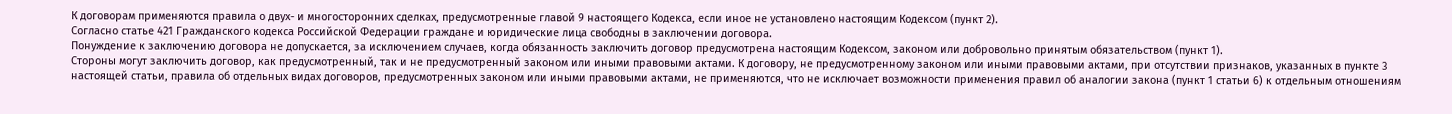К договорам применяются правила о двух- и многосторонних сделках, предусмотренные главой 9 настоящего Кодекса, если иное не установлено настоящим Кодексом (пункт 2).
Согласно статье 421 Гражданского кодекса Российской Федерации граждане и юридические лица свободны в заключении договора.
Понуждение к заключению договора не допускается, за исключением случаев, когда обязанность заключить договор предусмотрена настоящим Кодексом, законом или добровольно принятым обязательством (пункт 1).
Стороны могут заключить договор, как предусмотренный, так и не предусмотренный законом или иными правовыми актами. К договору, не предусмотренному законом или иными правовыми актами, при отсутствии признаков, указанных в пункте 3 настоящей статьи, правила об отдельных видах договоров, предусмотренных законом или иными правовыми актами, не применяются, что не исключает возможности применения правил об аналогии закона (пункт 1 статьи 6) к отдельным отношениям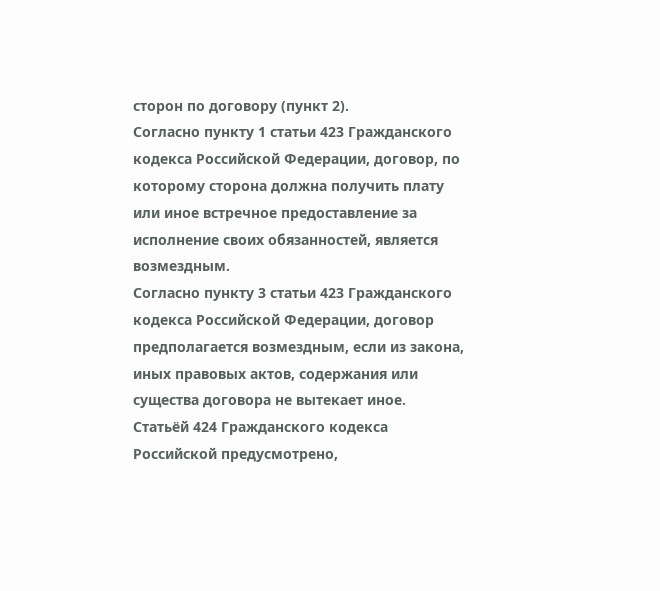сторон по договору (пункт 2).
Согласно пункту 1 статьи 423 Гражданского кодекса Российской Федерации, договор, по которому сторона должна получить плату или иное встречное предоставление за исполнение своих обязанностей, является возмездным.
Согласно пункту 3 статьи 423 Гражданского кодекса Российской Федерации, договор предполагается возмездным, если из закона, иных правовых актов, содержания или существа договора не вытекает иное.
Статьёй 424 Гражданского кодекса Российской предусмотрено,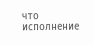что исполнение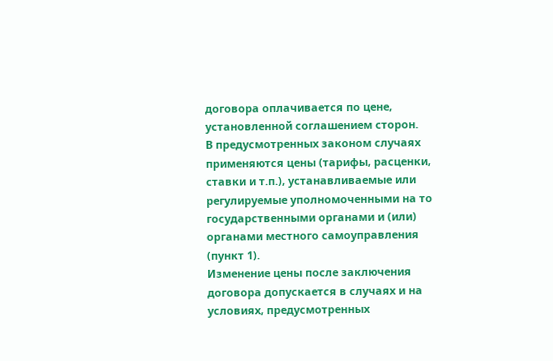договора оплачивается по цене, установленной соглашением сторон.
В предусмотренных законом случаях применяются цены (тарифы, расценки, ставки и т.п.), устанавливаемые или регулируемые уполномоченными на то государственными органами и (или) органами местного самоуправления (пункт 1).
Изменение цены после заключения договора допускается в случаях и на условиях, предусмотренных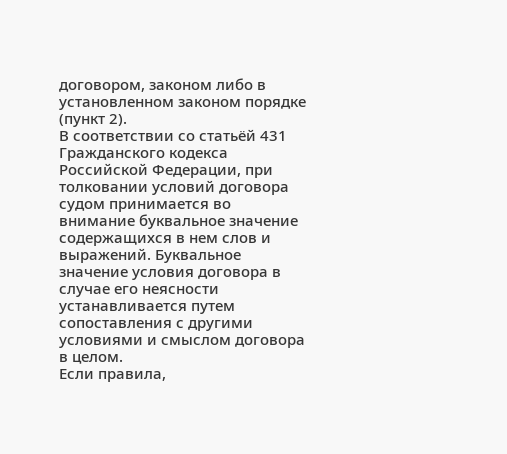договором, законом либо в установленном законом порядке (пункт 2).
В соответствии со статьёй 431 Гражданского кодекса Российской Федерации, при толковании условий договора судом принимается во внимание буквальное значение содержащихся в нем слов и выражений. Буквальное значение условия договора в случае его неясности устанавливается путем сопоставления с другими условиями и смыслом договора в целом.
Если правила,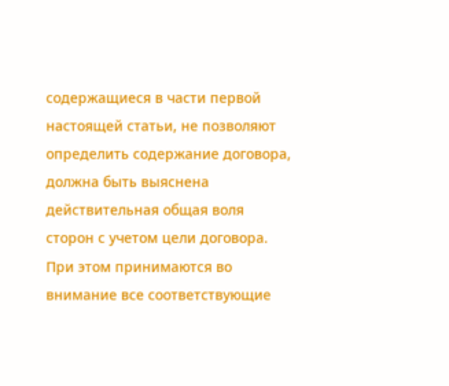содержащиеся в части первой настоящей статьи, не позволяют определить содержание договора, должна быть выяснена действительная общая воля сторон с учетом цели договора. При этом принимаются во внимание все соответствующие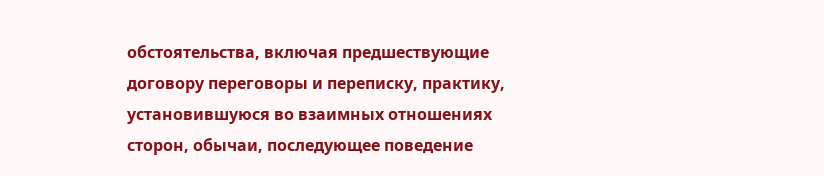обстоятельства, включая предшествующие договору переговоры и переписку, практику, установившуюся во взаимных отношениях сторон, обычаи, последующее поведение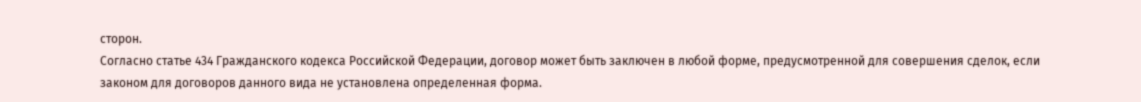сторон.
Согласно статье 434 Гражданского кодекса Российской Федерации, договор может быть заключен в любой форме, предусмотренной для совершения сделок, если законом для договоров данного вида не установлена определенная форма.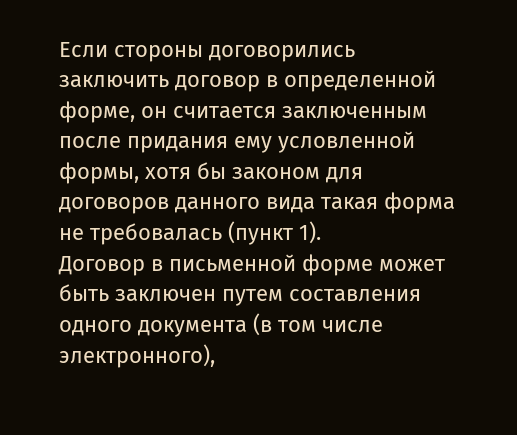Если стороны договорились заключить договор в определенной форме, он считается заключенным после придания ему условленной формы, хотя бы законом для договоров данного вида такая форма не требовалась (пункт 1).
Договор в письменной форме может быть заключен путем составления одного документа (в том числе электронного),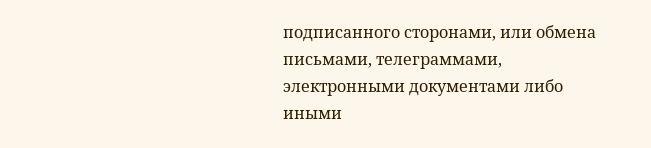подписанного сторонами, или обмена письмами, телеграммами, электронными документами либо иными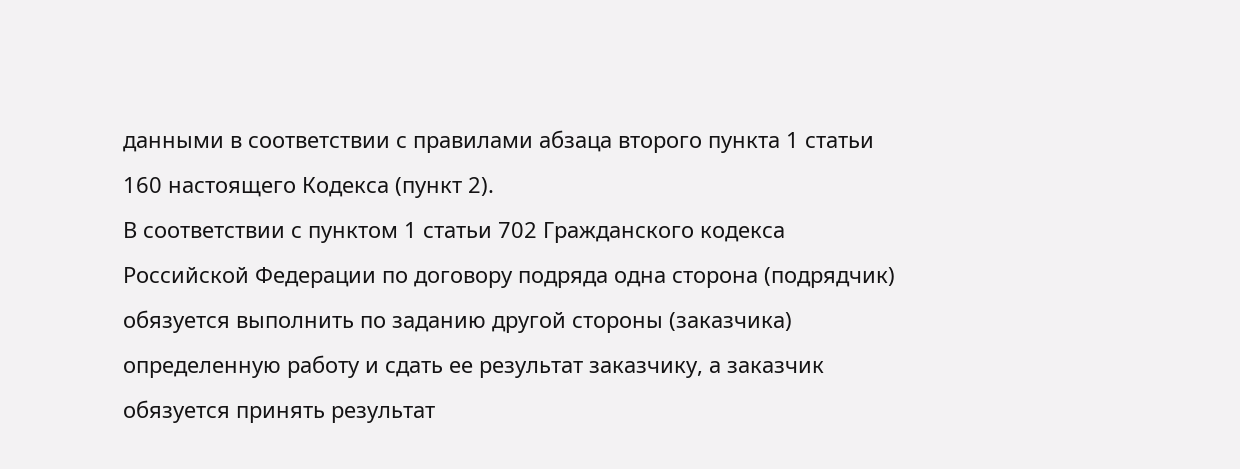данными в соответствии с правилами абзаца второго пункта 1 статьи 160 настоящего Кодекса (пункт 2).
В соответствии с пунктом 1 статьи 702 Гражданского кодекса Российской Федерации по договору подряда одна сторона (подрядчик) обязуется выполнить по заданию другой стороны (заказчика) определенную работу и сдать ее результат заказчику, а заказчик обязуется принять результат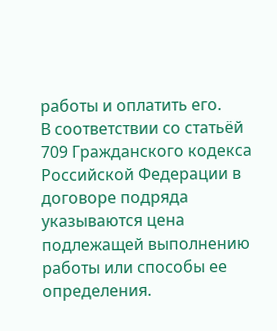работы и оплатить его.
В соответствии со статьёй 709 Гражданского кодекса Российской Федерации в договоре подряда указываются цена подлежащей выполнению работы или способы ее определения.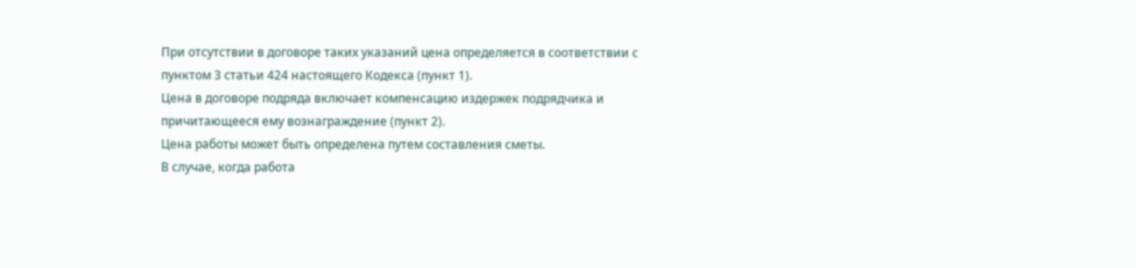При отсутствии в договоре таких указаний цена определяется в соответствии с пунктом 3 статьи 424 настоящего Кодекса (пункт 1).
Цена в договоре подряда включает компенсацию издержек подрядчика и причитающееся ему вознаграждение (пункт 2).
Цена работы может быть определена путем составления сметы.
В случае, когда работа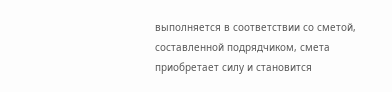выполняется в соответствии со сметой, составленной подрядчиком, смета приобретает силу и становится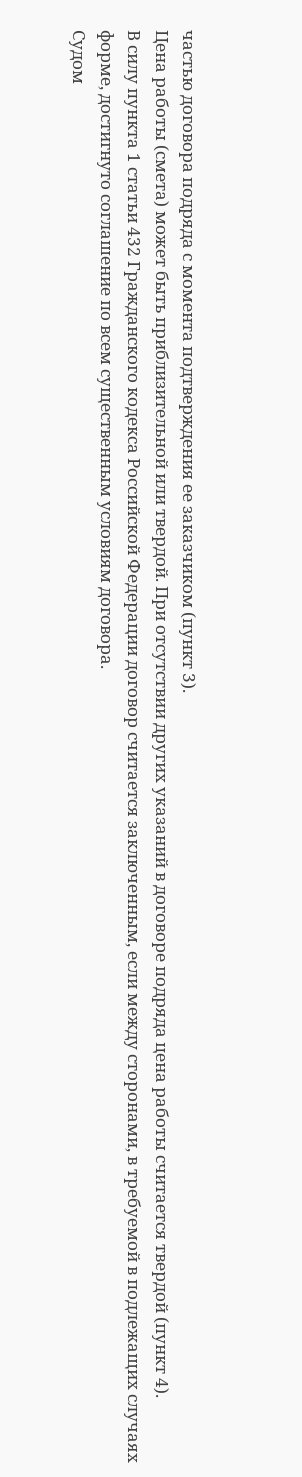частью договора подряда с момента подтверждения ее заказчиком (пункт 3).
Цена работы (смета) может быть приблизительной или твердой. При отсутствии других указаний в договоре подряда цена работы считается твердой (пункт 4).
В силу пункта 1 статьи 432 Гражданского кодекса Российской Федерации договор считается заключенным, если между сторонами, в требуемой в подлежащих случаях форме, достигнуто соглашение по всем существенным условиям договора.
Судом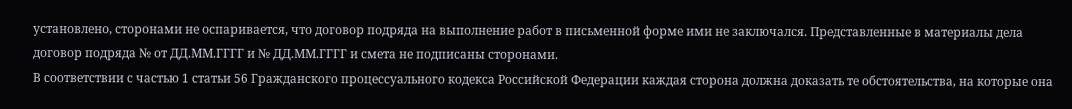установлено, сторонами не оспаривается, что договор подряда на выполнение работ в письменной форме ими не заключался. Представленные в материалы дела договор подряда № от ДД.ММ.ГГГГ и № ДД.ММ.ГГГГ и смета не подписаны сторонами.
В соответствии с частью 1 статьи 56 Гражданского процессуального кодекса Российской Федерации каждая сторона должна доказать те обстоятельства, на которые она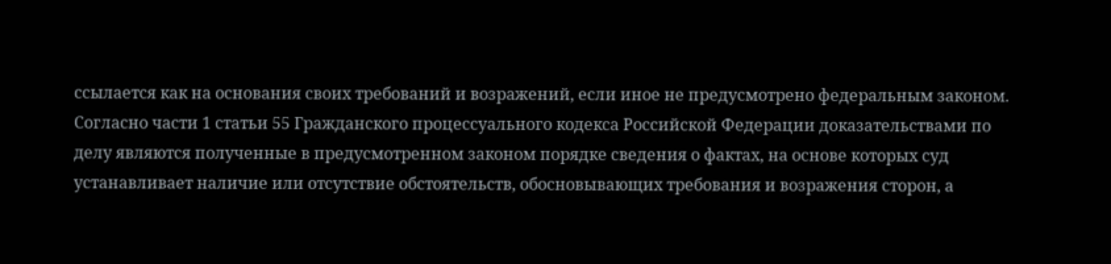ссылается как на основания своих требований и возражений, если иное не предусмотрено федеральным законом.
Согласно части 1 статьи 55 Гражданского процессуального кодекса Российской Федерации доказательствами по делу являются полученные в предусмотренном законом порядке сведения о фактах, на основе которых суд устанавливает наличие или отсутствие обстоятельств, обосновывающих требования и возражения сторон, а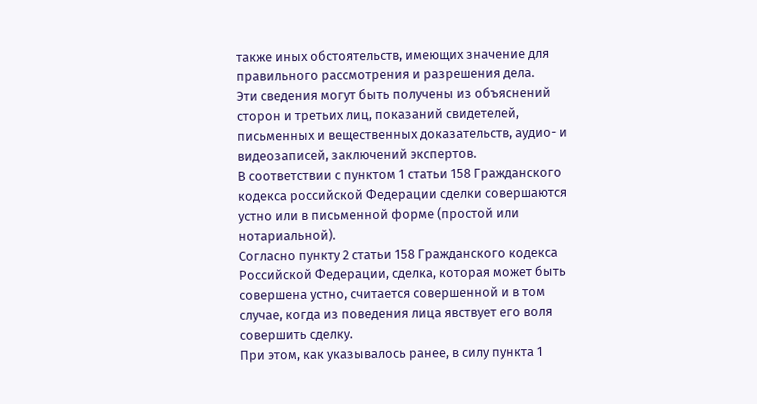также иных обстоятельств, имеющих значение для правильного рассмотрения и разрешения дела.
Эти сведения могут быть получены из объяснений сторон и третьих лиц, показаний свидетелей, письменных и вещественных доказательств, аудио- и видеозаписей, заключений экспертов.
В соответствии с пунктом 1 статьи 158 Гражданского кодекса российской Федерации сделки совершаются устно или в письменной форме (простой или нотариальной).
Согласно пункту 2 статьи 158 Гражданского кодекса Российской Федерации, сделка, которая может быть совершена устно, считается совершенной и в том случае, когда из поведения лица явствует его воля совершить сделку.
При этом, как указывалось ранее, в силу пункта 1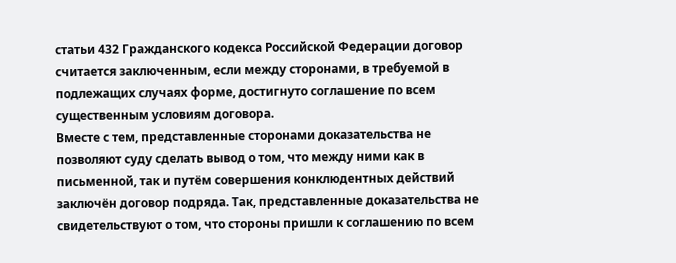статьи 432 Гражданского кодекса Российской Федерации договор считается заключенным, если между сторонами, в требуемой в подлежащих случаях форме, достигнуто соглашение по всем существенным условиям договора.
Вместе с тем, представленные сторонами доказательства не позволяют суду сделать вывод о том, что между ними как в письменной, так и путём совершения конклюдентных действий заключён договор подряда. Так, представленные доказательства не свидетельствуют о том, что стороны пришли к соглашению по всем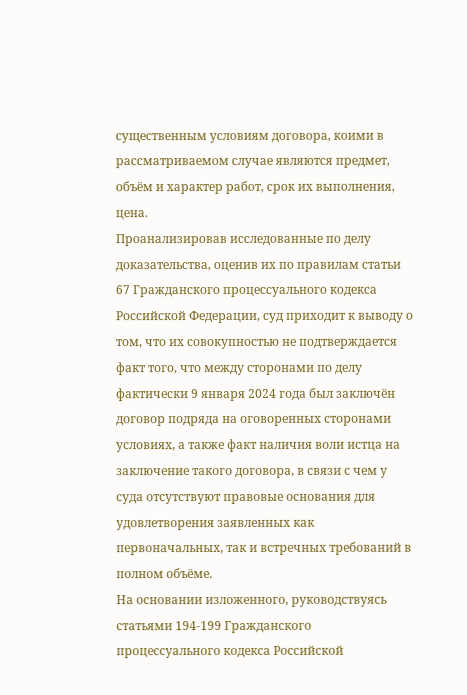существенным условиям договора, коими в рассматриваемом случае являются предмет, объём и характер работ, срок их выполнения, цена.
Проанализировав исследованные по делу доказательства, оценив их по правилам статьи 67 Гражданского процессуального кодекса Российской Федерации, суд приходит к выводу о том, что их совокупностью не подтверждается факт того, что между сторонами по делу фактически 9 января 2024 года был заключён договор подряда на оговоренных сторонами условиях, а также факт наличия воли истца на заключение такого договора, в связи с чем у суда отсутствуют правовые основания для удовлетворения заявленных как первоначальных, так и встречных требований в полном объёме.
На основании изложенного, руководствуясь статьями 194-199 Гражданского процессуального кодекса Российской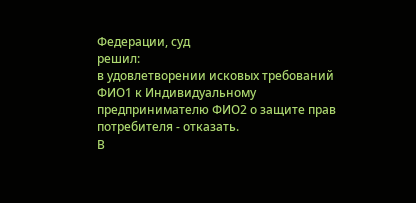Федерации, суд
решил:
в удовлетворении исковых требований ФИО1 к Индивидуальному предпринимателю ФИО2 о защите прав потребителя - отказать.
В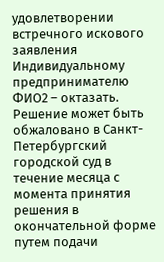удовлетворении встречного искового заявления Индивидуальному предпринимателю ФИО2 – октазать.
Решение может быть обжаловано в Санкт-Петербургский городской суд в течение месяца с момента принятия решения в окончательной форме путем подачи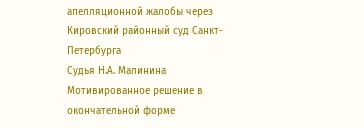апелляционной жалобы через Кировский районный суд Санкт-Петербурга
Судья Н.А. Малинина
Мотивированное решение в окончательной форме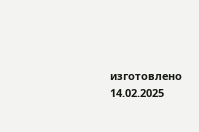изготовлено 14.02.2025